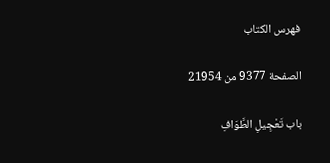فهرس الكتاب

الصفحة 9377 من 21954

باب تَعْجِيلِ الطَّوَافِ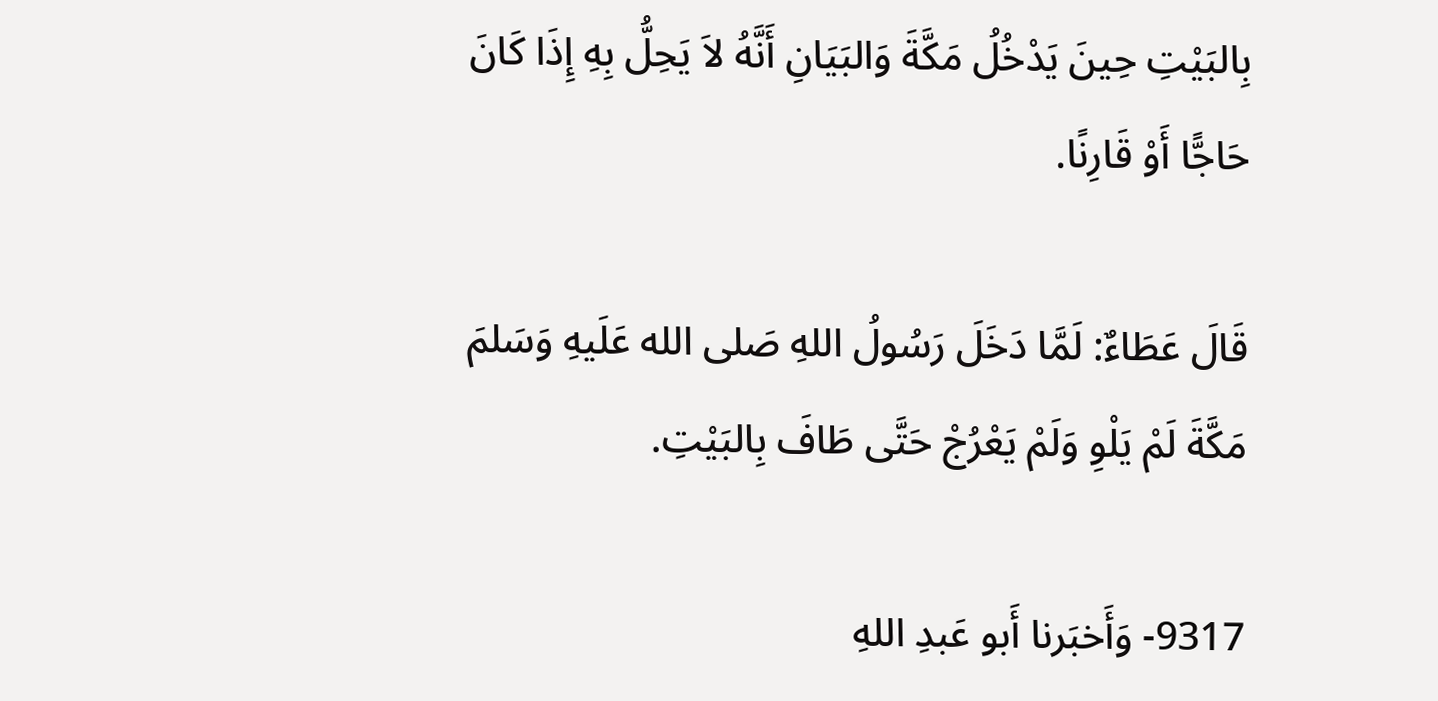بِالبَيْتِ حِينَ يَدْخُلُ مَكَّةَ وَالبَيَانِ أَنَّهُ لاَ يَحِلُّ بِهِ إِذَا كَانَ حَاجًّا أَوْ قَارِنًا.

قَالَ عَطَاءٌ: لَمَّا دَخَلَ رَسُولُ اللهِ صَلى الله عَلَيهِ وَسَلمَ مَكَّةَ لَمْ يَلْوِ وَلَمْ يَعْرُجْ حَتَّى طَافَ بِالبَيْتِ.

9317- وَأَخبَرنا أَبو عَبدِ اللهِ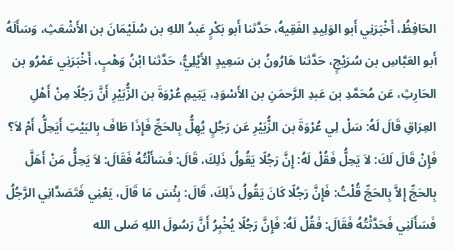الحَافِظُ، أَخْبَرَنِي أَبو الوَلِيدِ الفَقِيهُ، حَدَّثنا أَبو بَكْرٍ عَبدُ اللهِ بن سُلَيْمَانَ بن الأَشْعَثِ، وَسَأَلَهُ أَبو العَبَّاسِ بن سُرَيْجٍ، حَدَّثنا هَارُونُ بن سَعِيدٍ الأَيْلِيُّ، حَدَّثنا ابْنُ وَهْبٍ، أَخْبَرَنِي عَمْرُو بن الحَارِثِ، عَن مُحَمَّدِ بن عَبدِ الرَّحمَنِ بن الأَسْوَدِ، يَتِيمِ عُرْوَةَ بن الزُّبَيْرِ أَنَّ رَجُلًا مِنْ أَهْلِ العِرَاقِ قَالَ لَهُ: سَلْ لِي عُرْوَةَ بن الزُّبَيْرِ عَن رَجُلٍ يُهِلُّ بِالحَجِّ فَإِذَا طَافَ بِالبَيْتِ أَيَحِلُّ أَمْ لاَ؟ فَإِنْ قَالَ لَكَ: لاَ يَحِلُّ فَقُلْ لَهُ: إِنَّ رَجُلًا يَقُولُ ذَلِكَ، قَالَ: فَسَأَلْتُهُ فَقَالَ: لاَ يَحِلُّ مَنْ أَهَلَّ بِالحَجِّ إِلاَّ بِالحَجِّ قُلْتُ: فَإِنَّ رَجُلًا كَانَ يَقُولُ ذَلِكَ، قَالَ: بِئْسَ مَا قَالَ، يَعْنِي فَتَصَدَّانِي الرَّجُلُ فَسَأَلَنِي فَحَدَّثْتُهُ فَقَالَ: فَقُلْ لَهُ: فَإِنَّ رَجُلًا يُخْبِرُ أَنَّ رَسُولَ اللهِ صَلى الله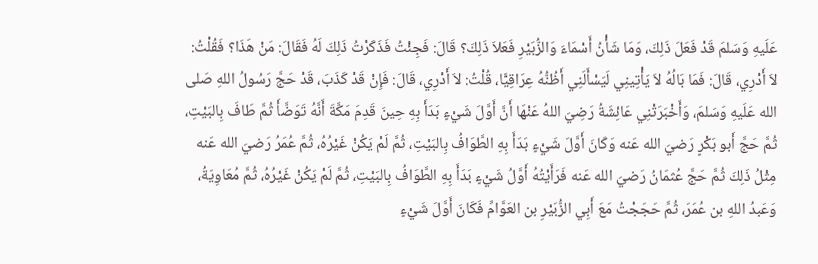عَلَيهِ وَسَلمَ قَدْ فَعَلَ ذَلِكَ، وَمَا شَأْنُ أَسْمَاءَ وَالزُّبَيْرِ فَعَلاَ ذَلِكَ؟ قَالَ: فَجِئْتُ فَذَكَرْتُ ذَلِكَ لَهُ فَقَالَ: مَنْ هَذَا؟ فَقُلْتُ: لاَ أَدْرِي، قَالَ: فَمَا بَالُهُ لاَ يَأْتِينِي لَيَسْأَلَنِي أَظُنُّهُ عِرَاقِيًّا، قُلْتُ: لاَ أَدْرِي، قَالَ: فَإِنْ قَدْ كَذَبَ، قَدْ حَجَّ رَسُولُ اللهِ صَلى الله عَلَيهِ وَسَلمَ، وَأَخْبَرَتْنِي عَائِشَةُ رَضِيَ اللهُ عَنْهَا أَنَّ أَوَّلَ شَيْءٍ بَدَأَ بِهِ حِينَ قَدِمَ مَكَّةَ أَنَّهُ تَوَضَّأَ ثُمَّ طَافَ بِالبَيْتِ، ثُمَّ حَجَّ أَبو بَكْرٍ رَضيَ الله عَنه وَكَانَ أَوَّلَ شَيْءٍ بَدَأَ بِهِ الطَّوَافُ بِالبَيْتِ، ثُمَّ لَمْ يَكُنْ غَيْرُهُ، ثُمَّ عُمَرُ رَضيَ الله عَنه مِثْلُ ذَلِكَ ثُمَّ حَجَّ عُثمَانُ رَضيَ الله عَنه فَرَأَيْتُهُ أَوَّلُ شَيْءٍ بَدَأَ بِهِ الطَّوَافُ بِالبَيْتِ، ثُمَّ لَمْ يَكُنْ غَيْرُهُ، ثُمَّ مُعَاوِيَةُ، وَعَبدُ اللهِ بن عُمَرَ، ثُمَّ حَجَجْتُ مَعَ أَبِي الزُّبَيْرِ بن العَوَّامِّ فَكَانَ أَوَّلَ شَيْءٍ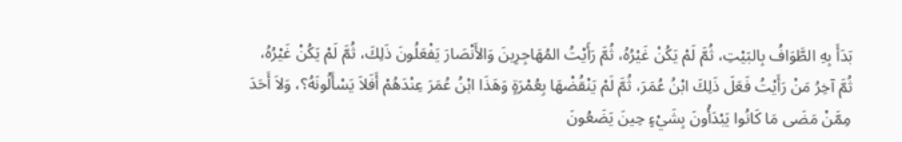بَدَأَ بِهِ الطَّوَافُ بِالبَيْتِ، ثُمَّ لَمْ يَكُنْ غَيْرُهُ، ثُمَّ رَأَيْتُ المُهَاجِرِينَ وَالأَنْصَارَ يَفْعَلُونَ ذَلِكَ، ثُمَّ لَمْ يَكُنْ غَيْرُهُ، ثُمَّ آخِرُ مَنْ رَأَيْتُ فَعَلَ ذَلِكَ ابْنُ عُمَرَ، ثُمَّ لَمْ يَنْقُضْهَا بِعُمْرَةٍ وَهَذَا ابْنُ عُمَرَ عِنْدَهُمْ أَفَلاَ يَسْأَلُونَهُ؟، وَلاَ أَحَدَ مِمَّنْ مَضَى مَا كَانُوا يَبْدَأُونَ بِشَيْءٍ حِينَ يَضَعُونَ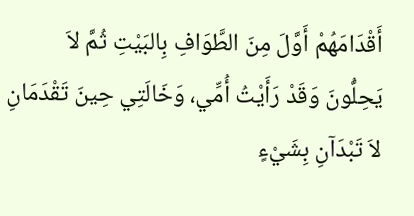أَقْدَامَهُمْ أَوَّلَ مِنَ الطَّوَافِ بِالبَيْتِ ثُمَّ لاَ يَحِلُّونَ وَقَدْ رَأَيْتُ أُمِّي، وَخَالَتِي حِينَ تَقْدَمَانِ لاَ تَبْدَآنِ بِشَيْءٍ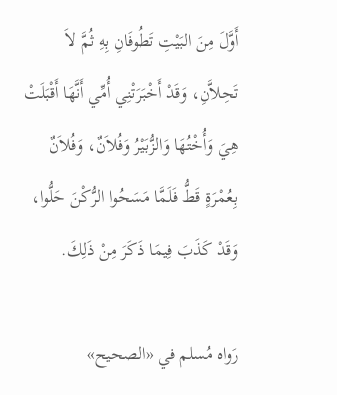أَوَّلَ مِنَ البَيْتِ تَطُوفَانِ بِهِ ثُمَّ لاَ تَحِلاَّنِ، وَقَدْ أَخْبَرَتْنِي أُمِّي أَنَّهَا أَقْبَلَتْ هِيَ وَأُخْتُهَا وَالزُّبَيْرُ وَفُلاَنٌ، وَفُلاَنٌ بِعُمْرَةٍ قَطُّ فَلَمَّا مَسَحُوا الرُّكْنَ حَلُّوا، وَقَدْ كَذَبَ فِيمَا ذَكَرَ مِنْ ذَلِكَ.

رَواه مُسلم في «الصحيح»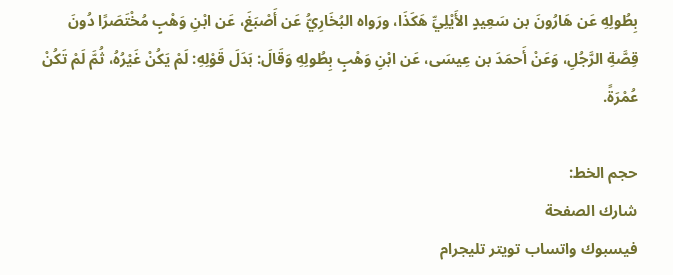بِطُولِهِ عَن هَارُونَ بن سَعِيدٍ الأَيْلِيِّ هَكَذَا، ورَواه البُخَارِيُّ عَن أَصْبَغَ، عَن ابْنِ وَهْبٍ مُخْتَصَرًا دُونَ قِصَّةِ الرَّجُلِ، وَعَنْ أَحمَدَ بن عِيسَى، عَن ابْنِ وَهْبٍ بِطُولِهِ وَقَالَ: بَدَلَ قَوْلِهِ: لَمْ يَكُنْ غَيْرُهُ، ثُمَّ لَمْ تَكُنْ عُمْرَةً.

حجم الخط:
شارك الصفحة
فيسبوك واتساب تويتر تليجرام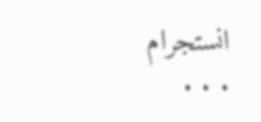انستجرام
. . .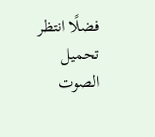فضلًا انتظر تحميل الصوت